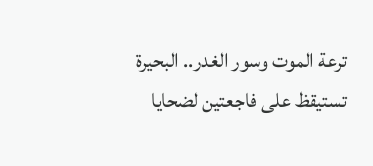ترعة الموت وسور الغدر.. البحيرة تستيقظ على فاجعتين لضحايا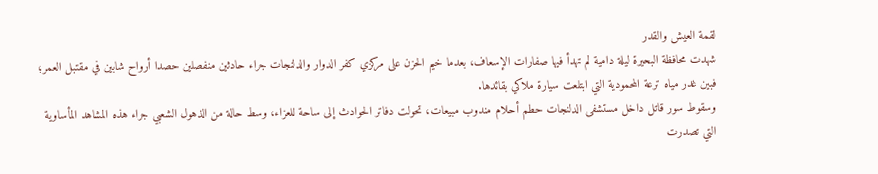لقمة العيش والقدر
شهدت محافظة البحيرة ليلة دامية لم تهدأ فيها صفارات الإسعاف، بعدما خيم الحزن على مركزي كفر الدوار والدلنجات جراء حادثين منفصلين حصدا أرواح شابين في مقتبل العمر؛ فبين غدر مياه ترعة المحمودية التي ابتلعت سيارة ملاكي بقائدها.
وسقوط سور قاتل داخل مستشفى الدلنجات حطم أحلام مندوب مبيعات، تحولت دفاتر الحوادث إلى ساحة للعزاء، وسط حالة من الذهول الشعبي جراء هذه المشاهد المأساوية التي تصدرت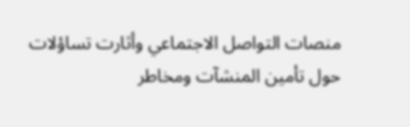منصات التواصل الاجتماعي وأثارت تساؤلات حول تأمين المنشآت ومخاطر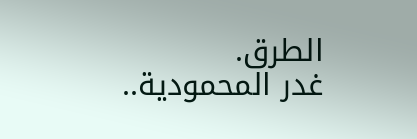الطرق.
غدر المحمودية..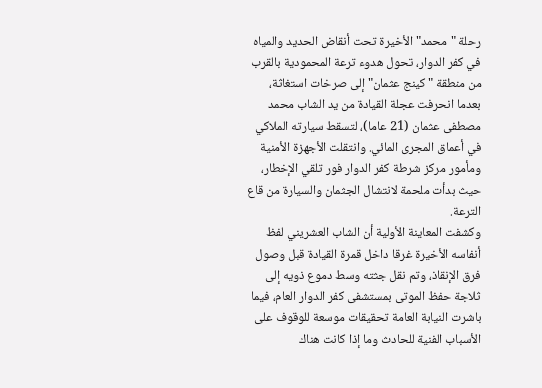رحلة "محمد" الأخيرة تحت أنقاض الحديد والمياه
في كفر الدوار، تحول هدوء ترعة المحمودية بالقرب من منطقة "كينج عثمان" إلى صرخات استغاثة، بعدما انحرفت عجلة القيادة من يد الشاب محمد مصطفى عثمان (21 عاما)، لتسقط سيارته الملاكي في أعماق المجرى المائي. وانتقلت الأجهزة الأمنية ومأمور مركز شرطة كفر الدوار فور تلقي الإخطار، حيث بدأت ملحمة لانتشال الجثمان والسيارة من قاع الترعة.
وكشفت المعاينة الأولية أن الشاب العشريني لفظ أنفاسه الأخيرة غرقا داخل قمرة القيادة قبل وصول فرق الإنقاذ، وتم نقل جثته وسط دموع ذويه إلى ثلاجة حفظ الموتى بمستشفى كفر الدوار العام، فيما باشرت النيابة العامة تحقيقات موسعة للوقوف على الأسباب الفنية للحادث وما إذا كانت هناك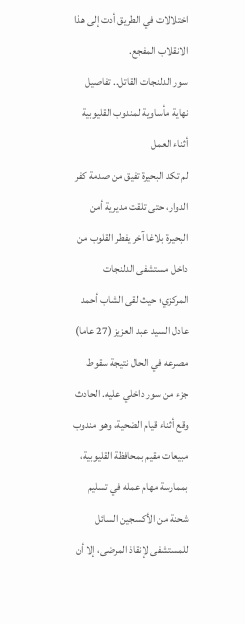اختلالات في الطريق أدت إلى هذا الانقلاب المفجع.
سور الدلنجات القاتل.. تفاصيل نهاية مأساوية لمندوب القليوبية أثناء العمل
لم تكد البحيرة تفيق من صدمة كفر الدوار، حتى تلقت مديرية أمن البحيرة بلاغا آخر يفطر القلوب من داخل مستشفى الدلنجات المركزي؛ حيث لقى الشاب أحمد عادل السيد عبد العزيز (27 عاما) مصرعه في الحال نتيجة سقوط جزء من سور داخلي عليه. الحادث وقع أثناء قيام الضحية، وهو مندوب مبيعات مقيم بمحافظة القليوبية، بممارسة مهام عمله في تسليم شحنة من الأكسجين السائل للمستشفى لإنقاذ المرضى، إلا أن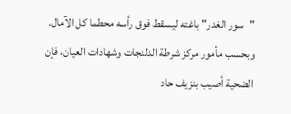"سور الغدر" باغته ليسقط فوق رأسه محطما كل الآمال.
وبحسب مأمور مركز شرطة الدلنجات وشهادات العيان، فإن الضحية أصيب بنزيف حاد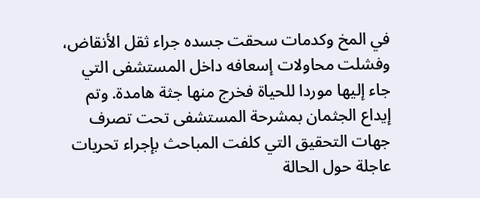في المخ وكدمات سحقت جسده جراء ثقل الأنقاض، وفشلت محاولات إسعافه داخل المستشفى التي جاء إليها موردا للحياة فخرج منها جثة هامدة. وتم إيداع الجثمان بمشرحة المستشفى تحت تصرف جهات التحقيق التي كلفت المباحث بإجراء تحريات عاجلة حول الحالة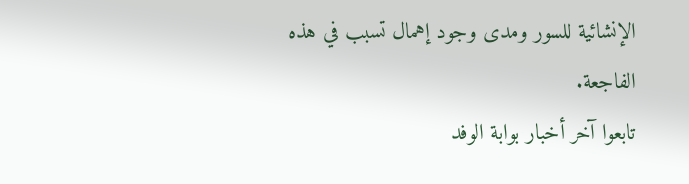الإنشائية للسور ومدى وجود إهمال تسبب في هذه الفاجعة.
تابعوا آخر أخبار بوابة الوفد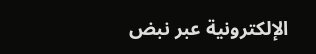الإلكترونية عبر نبض